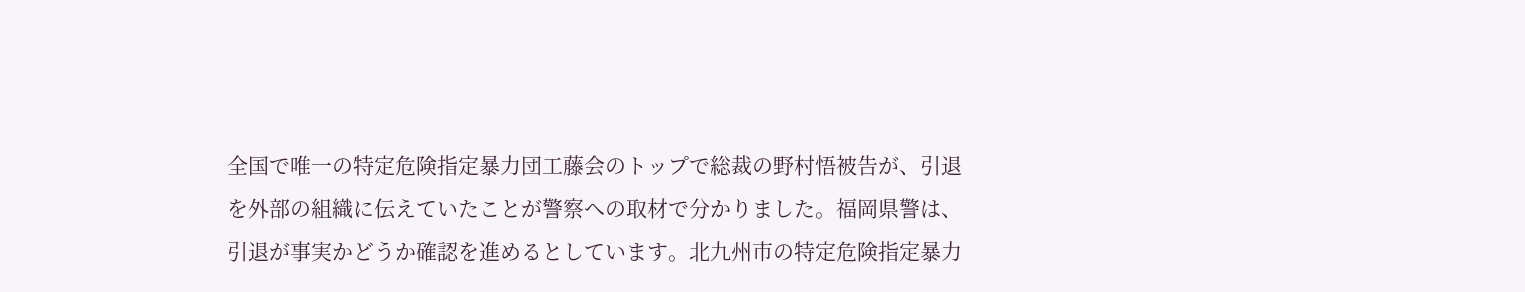全国で唯一の特定危険指定暴力団工藤会のトップで総裁の野村悟被告が、引退を外部の組織に伝えていたことが警察への取材で分かりました。福岡県警は、引退が事実かどうか確認を進めるとしています。北九州市の特定危険指定暴力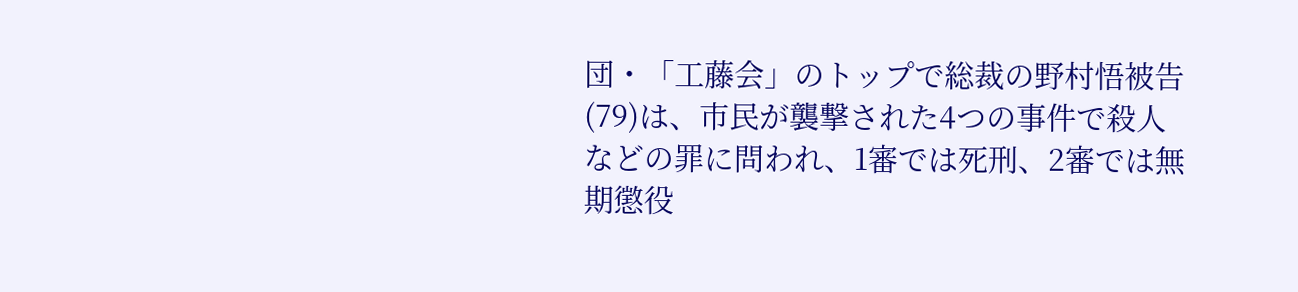団・「工藤会」のトップで総裁の野村悟被告(79)は、市民が襲撃された4つの事件で殺人などの罪に問われ、1審では死刑、2審では無期懲役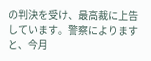の判決を受け、最高裁に上告しています。警察によりますと、今月